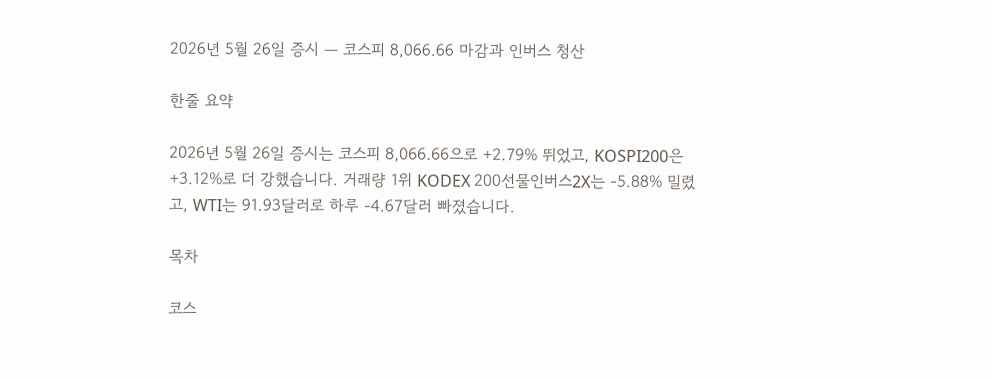2026년 5월 26일 증시 — 코스피 8,066.66 마감과 인버스 청산

한줄 요약

2026년 5월 26일 증시는 코스피 8,066.66으로 +2.79% 뛰었고, KOSPI200은 +3.12%로 더 강했습니다. 거래량 1위 KODEX 200선물인버스2X는 -5.88% 밀렸고, WTI는 91.93달러로 하루 -4.67달러 빠졌습니다.

목차

코스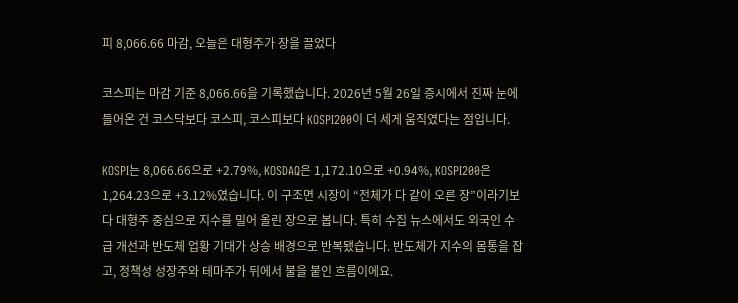피 8,066.66 마감, 오늘은 대형주가 장을 끌었다

코스피는 마감 기준 8,066.66을 기록했습니다. 2026년 5월 26일 증시에서 진짜 눈에 들어온 건 코스닥보다 코스피, 코스피보다 KOSPI200이 더 세게 움직였다는 점입니다.

KOSPI는 8,066.66으로 +2.79%, KOSDAQ은 1,172.10으로 +0.94%, KOSPI200은 1,264.23으로 +3.12%였습니다. 이 구조면 시장이 “전체가 다 같이 오른 장”이라기보다 대형주 중심으로 지수를 밀어 올린 장으로 봅니다. 특히 수집 뉴스에서도 외국인 수급 개선과 반도체 업황 기대가 상승 배경으로 반복됐습니다. 반도체가 지수의 몸통을 잡고, 정책성 성장주와 테마주가 뒤에서 불을 붙인 흐름이에요.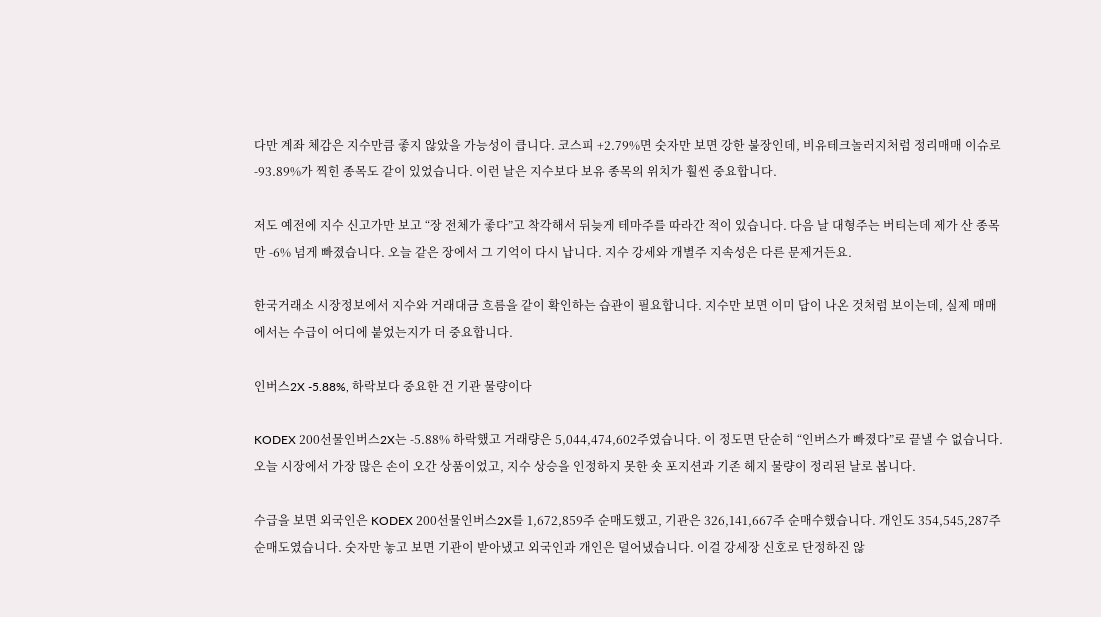다만 계좌 체감은 지수만큼 좋지 않았을 가능성이 큽니다. 코스피 +2.79%면 숫자만 보면 강한 불장인데, 비유테크놀러지처럼 정리매매 이슈로 -93.89%가 찍힌 종목도 같이 있었습니다. 이런 날은 지수보다 보유 종목의 위치가 훨씬 중요합니다.

저도 예전에 지수 신고가만 보고 “장 전체가 좋다”고 착각해서 뒤늦게 테마주를 따라간 적이 있습니다. 다음 날 대형주는 버티는데 제가 산 종목만 -6% 넘게 빠졌습니다. 오늘 같은 장에서 그 기억이 다시 납니다. 지수 강세와 개별주 지속성은 다른 문제거든요.

한국거래소 시장정보에서 지수와 거래대금 흐름을 같이 확인하는 습관이 필요합니다. 지수만 보면 이미 답이 나온 것처럼 보이는데, 실제 매매에서는 수급이 어디에 붙었는지가 더 중요합니다.

인버스2X -5.88%, 하락보다 중요한 건 기관 물량이다

KODEX 200선물인버스2X는 -5.88% 하락했고 거래량은 5,044,474,602주였습니다. 이 정도면 단순히 “인버스가 빠졌다”로 끝낼 수 없습니다. 오늘 시장에서 가장 많은 손이 오간 상품이었고, 지수 상승을 인정하지 못한 숏 포지션과 기존 헤지 물량이 정리된 날로 봅니다.

수급을 보면 외국인은 KODEX 200선물인버스2X를 1,672,859주 순매도했고, 기관은 326,141,667주 순매수했습니다. 개인도 354,545,287주 순매도였습니다. 숫자만 놓고 보면 기관이 받아냈고 외국인과 개인은 덜어냈습니다. 이걸 강세장 신호로 단정하진 않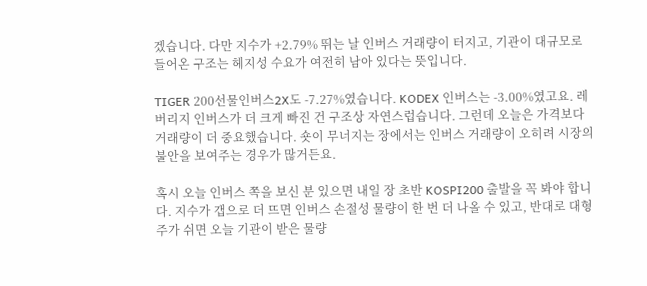겠습니다. 다만 지수가 +2.79% 뛰는 날 인버스 거래량이 터지고, 기관이 대규모로 들어온 구조는 헤지성 수요가 여전히 남아 있다는 뜻입니다.

TIGER 200선물인버스2X도 -7.27%였습니다. KODEX 인버스는 -3.00%였고요. 레버리지 인버스가 더 크게 빠진 건 구조상 자연스럽습니다. 그런데 오늘은 가격보다 거래량이 더 중요했습니다. 숏이 무너지는 장에서는 인버스 거래량이 오히려 시장의 불안을 보여주는 경우가 많거든요.

혹시 오늘 인버스 쪽을 보신 분 있으면 내일 장 초반 KOSPI200 출발을 꼭 봐야 합니다. 지수가 갭으로 더 뜨면 인버스 손절성 물량이 한 번 더 나올 수 있고, 반대로 대형주가 쉬면 오늘 기관이 받은 물량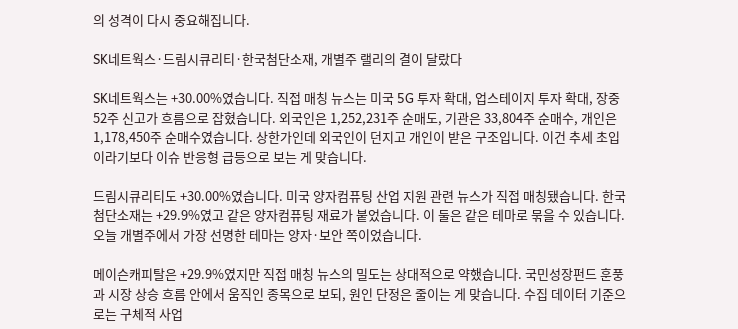의 성격이 다시 중요해집니다.

SK네트웍스·드림시큐리티·한국첨단소재, 개별주 랠리의 결이 달랐다

SK네트웍스는 +30.00%였습니다. 직접 매칭 뉴스는 미국 5G 투자 확대, 업스테이지 투자 확대, 장중 52주 신고가 흐름으로 잡혔습니다. 외국인은 1,252,231주 순매도, 기관은 33,804주 순매수, 개인은 1,178,450주 순매수였습니다. 상한가인데 외국인이 던지고 개인이 받은 구조입니다. 이건 추세 초입이라기보다 이슈 반응형 급등으로 보는 게 맞습니다.

드림시큐리티도 +30.00%였습니다. 미국 양자컴퓨팅 산업 지원 관련 뉴스가 직접 매칭됐습니다. 한국첨단소재는 +29.9%였고 같은 양자컴퓨팅 재료가 붙었습니다. 이 둘은 같은 테마로 묶을 수 있습니다. 오늘 개별주에서 가장 선명한 테마는 양자·보안 쪽이었습니다.

메이슨캐피탈은 +29.9%였지만 직접 매칭 뉴스의 밀도는 상대적으로 약했습니다. 국민성장펀드 훈풍과 시장 상승 흐름 안에서 움직인 종목으로 보되, 원인 단정은 줄이는 게 맞습니다. 수집 데이터 기준으로는 구체적 사업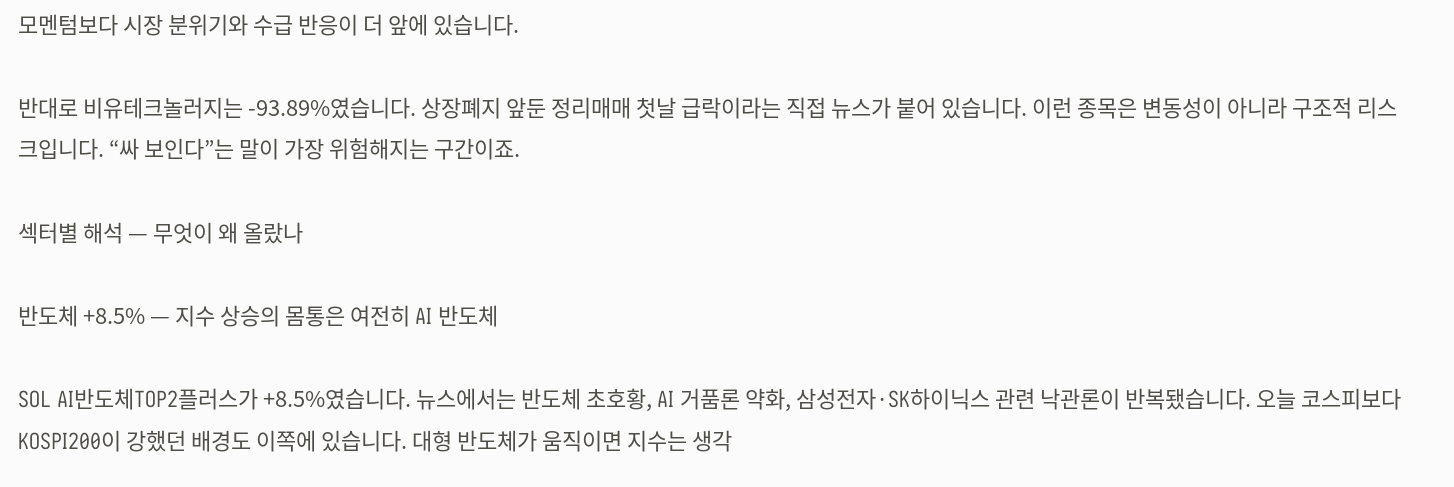모멘텀보다 시장 분위기와 수급 반응이 더 앞에 있습니다.

반대로 비유테크놀러지는 -93.89%였습니다. 상장폐지 앞둔 정리매매 첫날 급락이라는 직접 뉴스가 붙어 있습니다. 이런 종목은 변동성이 아니라 구조적 리스크입니다. “싸 보인다”는 말이 가장 위험해지는 구간이죠.

섹터별 해석 — 무엇이 왜 올랐나

반도체 +8.5% — 지수 상승의 몸통은 여전히 AI 반도체

SOL AI반도체TOP2플러스가 +8.5%였습니다. 뉴스에서는 반도체 초호황, AI 거품론 약화, 삼성전자·SK하이닉스 관련 낙관론이 반복됐습니다. 오늘 코스피보다 KOSPI200이 강했던 배경도 이쪽에 있습니다. 대형 반도체가 움직이면 지수는 생각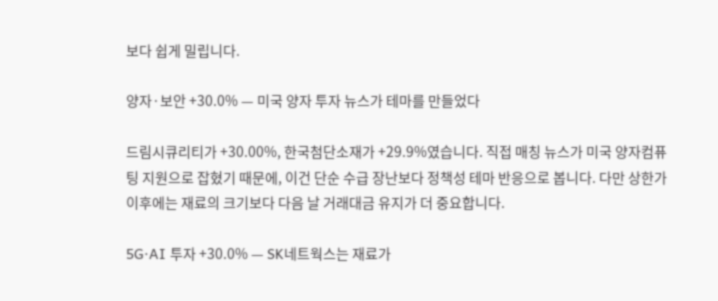보다 쉽게 밀립니다.

양자·보안 +30.0% — 미국 양자 투자 뉴스가 테마를 만들었다

드림시큐리티가 +30.00%, 한국첨단소재가 +29.9%였습니다. 직접 매칭 뉴스가 미국 양자컴퓨팅 지원으로 잡혔기 때문에, 이건 단순 수급 장난보다 정책성 테마 반응으로 봅니다. 다만 상한가 이후에는 재료의 크기보다 다음 날 거래대금 유지가 더 중요합니다.

5G·AI 투자 +30.0% — SK네트웍스는 재료가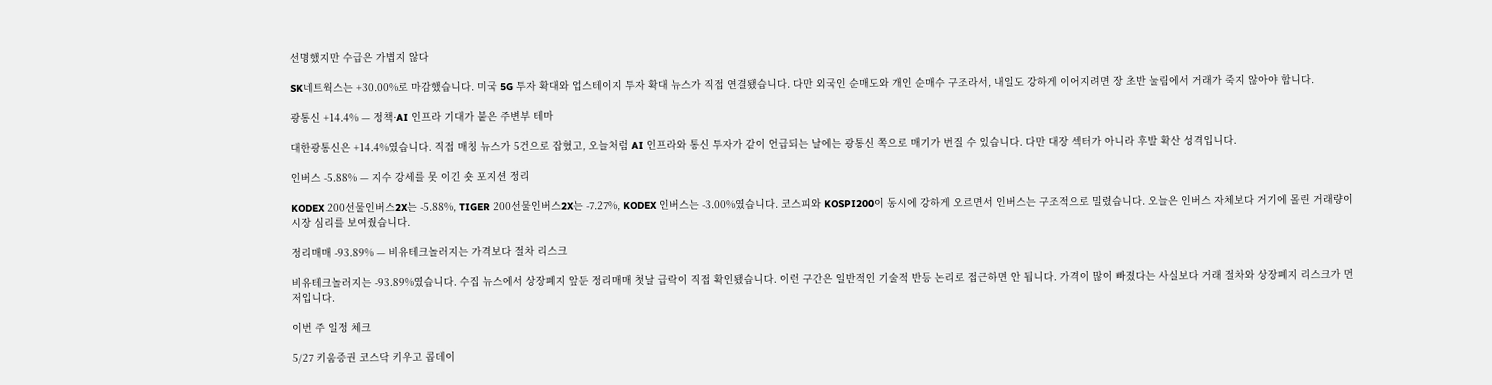선명했지만 수급은 가볍지 않다

SK네트웍스는 +30.00%로 마감했습니다. 미국 5G 투자 확대와 업스테이지 투자 확대 뉴스가 직접 연결됐습니다. 다만 외국인 순매도와 개인 순매수 구조라서, 내일도 강하게 이어지려면 장 초반 눌림에서 거래가 죽지 않아야 합니다.

광통신 +14.4% — 정책·AI 인프라 기대가 붙은 주변부 테마

대한광통신은 +14.4%였습니다. 직접 매칭 뉴스가 5건으로 잡혔고, 오늘처럼 AI 인프라와 통신 투자가 같이 언급되는 날에는 광통신 쪽으로 매기가 번질 수 있습니다. 다만 대장 섹터가 아니라 후발 확산 성격입니다.

인버스 -5.88% — 지수 강세를 못 이긴 숏 포지션 정리

KODEX 200선물인버스2X는 -5.88%, TIGER 200선물인버스2X는 -7.27%, KODEX 인버스는 -3.00%였습니다. 코스피와 KOSPI200이 동시에 강하게 오르면서 인버스는 구조적으로 밀렸습니다. 오늘은 인버스 자체보다 거기에 몰린 거래량이 시장 심리를 보여줬습니다.

정리매매 -93.89% — 비유테크놀러지는 가격보다 절차 리스크

비유테크놀러지는 -93.89%였습니다. 수집 뉴스에서 상장폐지 앞둔 정리매매 첫날 급락이 직접 확인됐습니다. 이런 구간은 일반적인 기술적 반등 논리로 접근하면 안 됩니다. 가격이 많이 빠졌다는 사실보다 거래 절차와 상장폐지 리스크가 먼저입니다.

이번 주 일정 체크

5/27 키움증권 코스닥 키우고 콥데이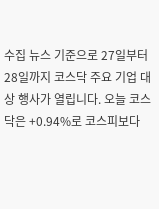수집 뉴스 기준으로 27일부터 28일까지 코스닥 주요 기업 대상 행사가 열립니다. 오늘 코스닥은 +0.94%로 코스피보다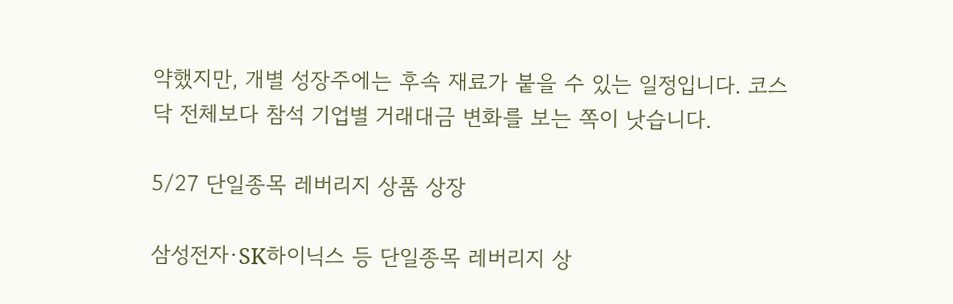약했지만, 개별 성장주에는 후속 재료가 붙을 수 있는 일정입니다. 코스닥 전체보다 참석 기업별 거래대금 변화를 보는 쪽이 낫습니다.

5/27 단일종목 레버리지 상품 상장

삼성전자·SK하이닉스 등 단일종목 레버리지 상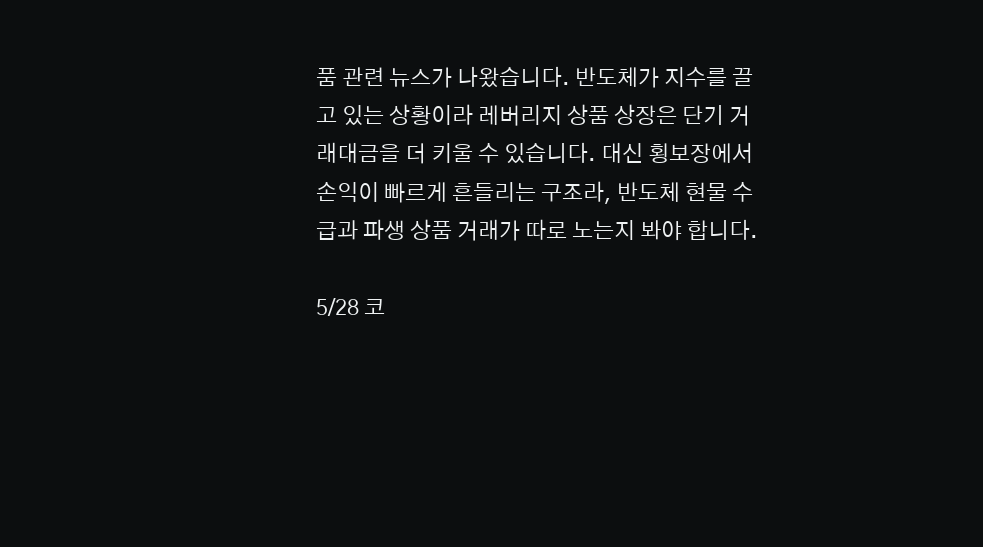품 관련 뉴스가 나왔습니다. 반도체가 지수를 끌고 있는 상황이라 레버리지 상품 상장은 단기 거래대금을 더 키울 수 있습니다. 대신 횡보장에서 손익이 빠르게 흔들리는 구조라, 반도체 현물 수급과 파생 상품 거래가 따로 노는지 봐야 합니다.

5/28 코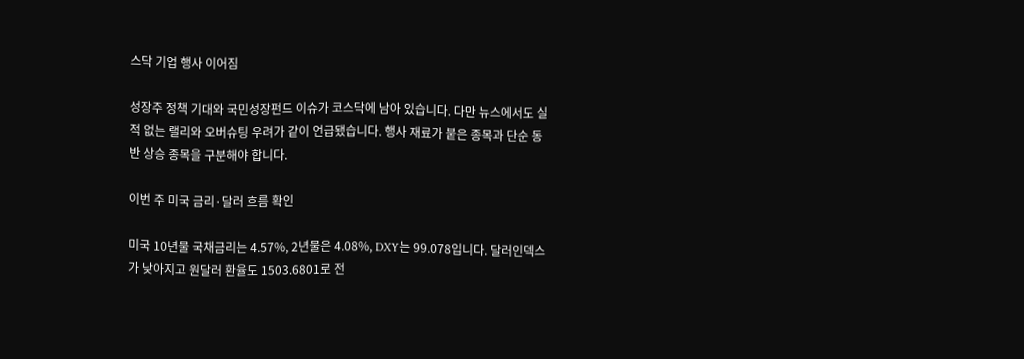스닥 기업 행사 이어짐

성장주 정책 기대와 국민성장펀드 이슈가 코스닥에 남아 있습니다. 다만 뉴스에서도 실적 없는 랠리와 오버슈팅 우려가 같이 언급됐습니다. 행사 재료가 붙은 종목과 단순 동반 상승 종목을 구분해야 합니다.

이번 주 미국 금리·달러 흐름 확인

미국 10년물 국채금리는 4.57%, 2년물은 4.08%, DXY는 99.078입니다. 달러인덱스가 낮아지고 원달러 환율도 1503.6801로 전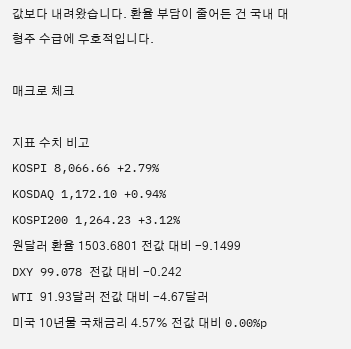값보다 내려왔습니다. 환율 부담이 줄어든 건 국내 대형주 수급에 우호적입니다.

매크로 체크

지표 수치 비고
KOSPI 8,066.66 +2.79%
KOSDAQ 1,172.10 +0.94%
KOSPI200 1,264.23 +3.12%
원달러 환율 1503.6801 전값 대비 -9.1499
DXY 99.078 전값 대비 -0.242
WTI 91.93달러 전값 대비 -4.67달러
미국 10년물 국채금리 4.57% 전값 대비 0.00%p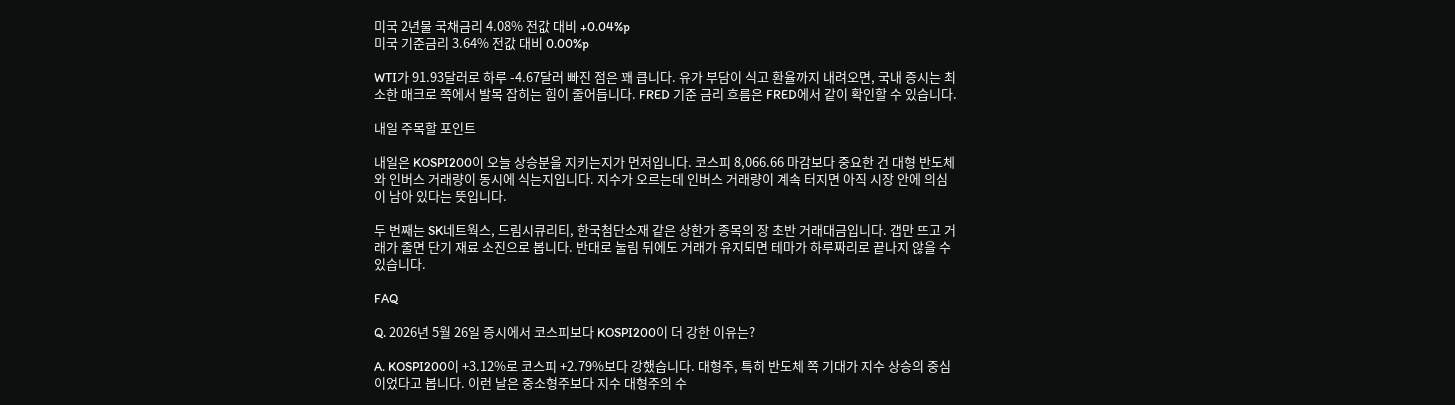미국 2년물 국채금리 4.08% 전값 대비 +0.04%p
미국 기준금리 3.64% 전값 대비 0.00%p

WTI가 91.93달러로 하루 -4.67달러 빠진 점은 꽤 큽니다. 유가 부담이 식고 환율까지 내려오면, 국내 증시는 최소한 매크로 쪽에서 발목 잡히는 힘이 줄어듭니다. FRED 기준 금리 흐름은 FRED에서 같이 확인할 수 있습니다.

내일 주목할 포인트

내일은 KOSPI200이 오늘 상승분을 지키는지가 먼저입니다. 코스피 8,066.66 마감보다 중요한 건 대형 반도체와 인버스 거래량이 동시에 식는지입니다. 지수가 오르는데 인버스 거래량이 계속 터지면 아직 시장 안에 의심이 남아 있다는 뜻입니다.

두 번째는 SK네트웍스, 드림시큐리티, 한국첨단소재 같은 상한가 종목의 장 초반 거래대금입니다. 갭만 뜨고 거래가 줄면 단기 재료 소진으로 봅니다. 반대로 눌림 뒤에도 거래가 유지되면 테마가 하루짜리로 끝나지 않을 수 있습니다.

FAQ

Q. 2026년 5월 26일 증시에서 코스피보다 KOSPI200이 더 강한 이유는?

A. KOSPI200이 +3.12%로 코스피 +2.79%보다 강했습니다. 대형주, 특히 반도체 쪽 기대가 지수 상승의 중심이었다고 봅니다. 이런 날은 중소형주보다 지수 대형주의 수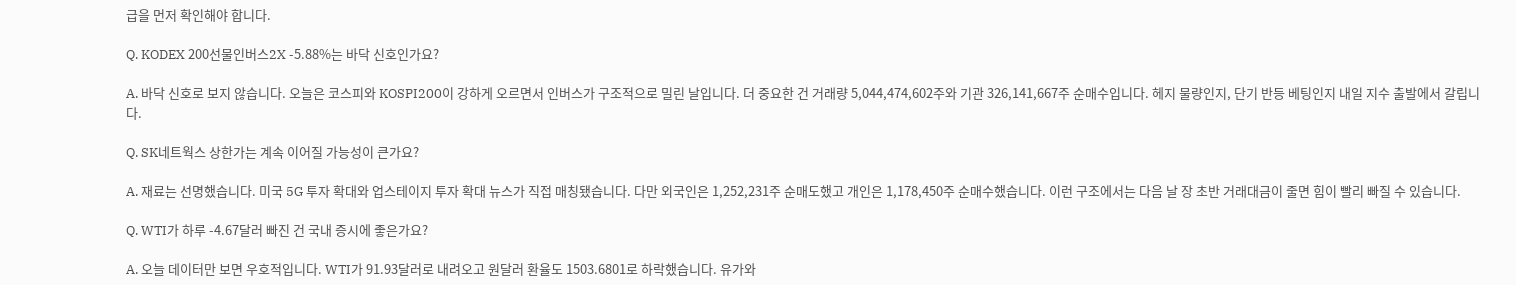급을 먼저 확인해야 합니다.

Q. KODEX 200선물인버스2X -5.88%는 바닥 신호인가요?

A. 바닥 신호로 보지 않습니다. 오늘은 코스피와 KOSPI200이 강하게 오르면서 인버스가 구조적으로 밀린 날입니다. 더 중요한 건 거래량 5,044,474,602주와 기관 326,141,667주 순매수입니다. 헤지 물량인지, 단기 반등 베팅인지 내일 지수 출발에서 갈립니다.

Q. SK네트웍스 상한가는 계속 이어질 가능성이 큰가요?

A. 재료는 선명했습니다. 미국 5G 투자 확대와 업스테이지 투자 확대 뉴스가 직접 매칭됐습니다. 다만 외국인은 1,252,231주 순매도했고 개인은 1,178,450주 순매수했습니다. 이런 구조에서는 다음 날 장 초반 거래대금이 줄면 힘이 빨리 빠질 수 있습니다.

Q. WTI가 하루 -4.67달러 빠진 건 국내 증시에 좋은가요?

A. 오늘 데이터만 보면 우호적입니다. WTI가 91.93달러로 내려오고 원달러 환율도 1503.6801로 하락했습니다. 유가와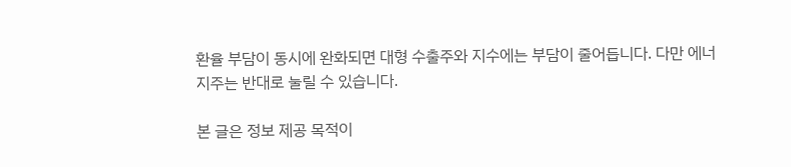환율 부담이 동시에 완화되면 대형 수출주와 지수에는 부담이 줄어듭니다. 다만 에너지주는 반대로 눌릴 수 있습니다.

본 글은 정보 제공 목적이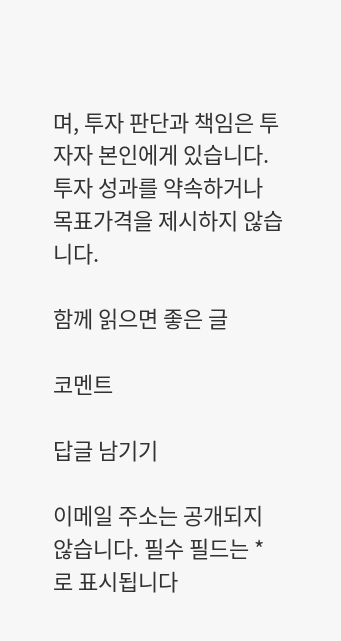며, 투자 판단과 책임은 투자자 본인에게 있습니다. 투자 성과를 약속하거나 목표가격을 제시하지 않습니다.

함께 읽으면 좋은 글

코멘트

답글 남기기

이메일 주소는 공개되지 않습니다. 필수 필드는 *로 표시됩니다